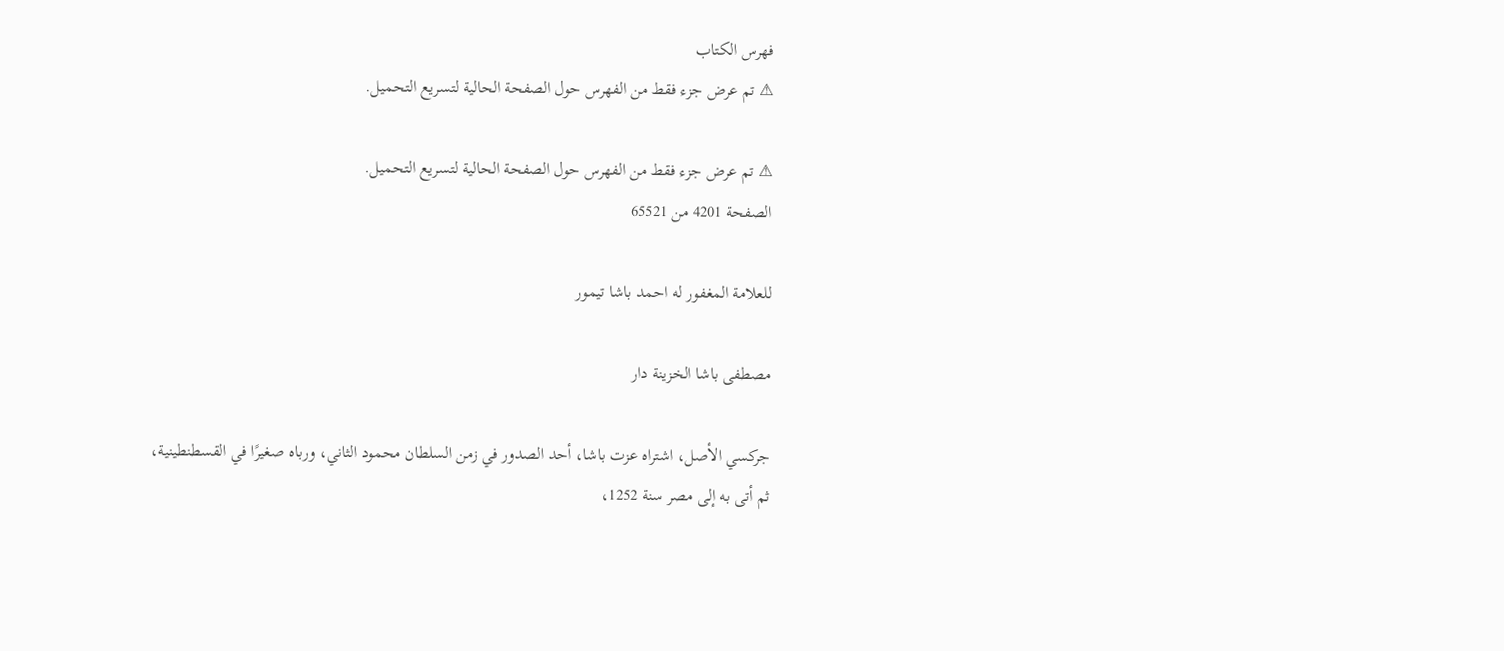فهرس الكتاب
⚠ تم عرض جزء فقط من الفهرس حول الصفحة الحالية لتسريع التحميل.

⚠ تم عرض جزء فقط من الفهرس حول الصفحة الحالية لتسريع التحميل.
الصفحة 4201 من 65521

للعلامة المغفور له احمد باشا تيمور

مصطفى باشا الخزينة دار

جركسي الأصل، اشتراه عزت باشا، أحد الصدور في زمن السلطان محمود الثاني، ورباه صغيرًا في القسطنطينية، ثم أتى به إلى مصر سنة 1252،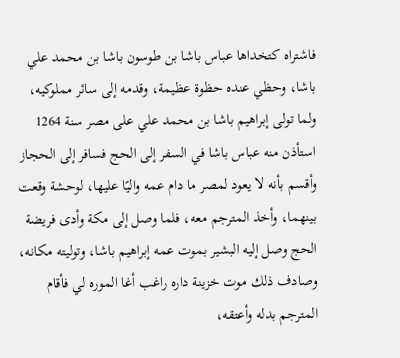فاشتراه كتخداها عباس باشا بن طوسون باشا بن محمد علي باشا، وحظي عنده حظوة عظيمة، وقدمه إلى سائر مملوكيه، ولما تولى إبراهيم باشا بن محمد علي على مصر سنة 1264 استأذن منه عباس باشا في السفر إلى الحج فسافر إلى الحجاز وأقسم بأنه لا يعود لمصر ما دام عمه واليًا عليها، لوحشة وقعت بينهما، وأخذ المترجم معه، فلما وصل إلى مكة وأدى فريضة الحج وصل إليه البشير بموت عمه إبراهيم باشا، وتوليته مكانه، وصادف ذلك موت خزينة داره راغب أغا الموره لي فأقام المترجم بدله وأعتقه،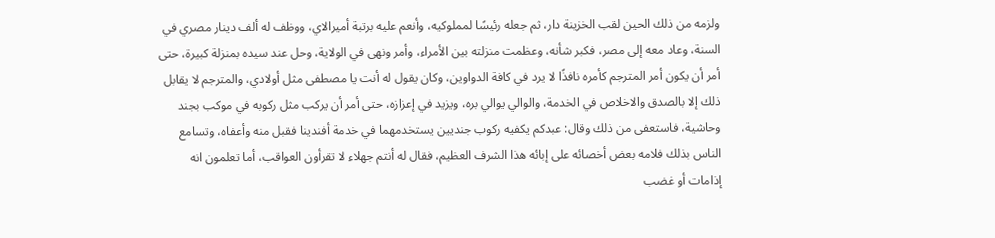ولزمه من ذلك الحين لقب الخزينة دار، ثم جعله رئيسًا لمملوكيه، وأنعم عليه برتبة أميرالاي، ووظف له ألف دينار مصري في السنة، وعاد معه إلى مصر، فكبر شأنه، وعظمت منزلته بين الأمراء، وأمر ونهى في الولاية، وحل عند سيده بمنزلة كبيرة، حتى أمر أن يكون أمر المترجم كأمره نافذًا لا يرد في كافة الدواوين، وكان يقول له أنت يا مصطفى مثل أولادي، والمترجم لا يقابل ذلك إلا بالصدق والاخلاص في الخدمة، والوالي يوالي بره، ويزيد في إعزازه، حتى أمر أن يركب مثل ركوبه في موكب بجند وحاشية، فاستعفى من ذلك وقال: عبدكم يكفيه ركوب جنديين يستخدمهما في خدمة أفندينا فقبل منه وأعفاه، وتسامع الناس بذلك فلامه بعض أخصائه على إبائه هذا الشرف العظيم، فقال له أنتم جهلاء لا تقرأون العواقب، أما تعلمون انه إذامات أو غضب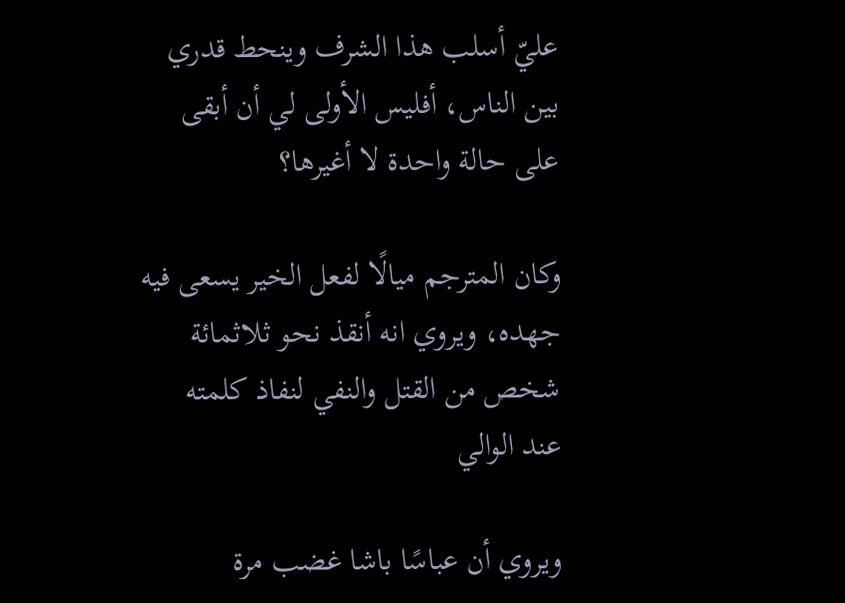عليّ أسلب هذا الشرف وينحط قدري بين الناس، أفليس الأولى لي أن أبقى على حالة واحدة لا أغيرها؟

وكان المترجم ميالًا لفعل الخير يسعى فيه جهده، ويروي انه أنقذ نحو ثلاثمائة شخص من القتل والنفي لنفاذ كلمته عند الوالي

ويروي أن عباسًا باشا غضب مرة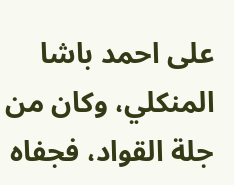على احمد باشا المنكلي، وكان من جلة القواد، فجفاه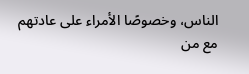الناس، وخصوصًا الأمراء على عادتهم مع من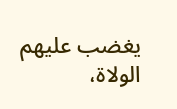يغضب عليهم الولاة،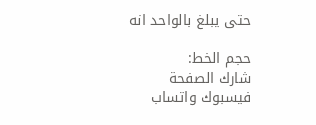حتى يبلغ بالواحد انه

حجم الخط:
شارك الصفحة
فيسبوك واتساب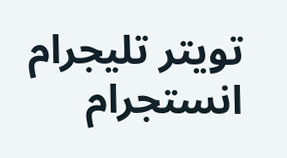تويتر تليجرام انستجرام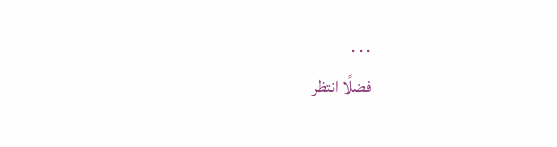. . .
فضلًا انتظر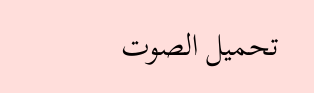تحميل الصوت